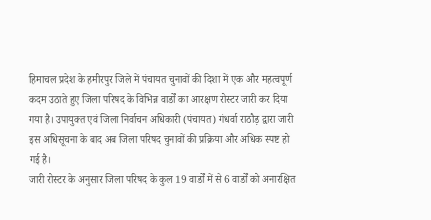हिमाचल प्रदेश के हमीरपुर जिले में पंचायत चुनावों की दिशा में एक और महत्वपूर्ण कदम उठाते हुए जिला परिषद के विभिन्न वार्डों का आरक्षण रोस्टर जारी कर दिया गया है। उपायुक्त एवं जिला निर्वाचन अधिकारी (पंचायत) गंधर्वा राठौड़ द्वारा जारी इस अधिसूचना के बाद अब जिला परिषद चुनावों की प्रक्रिया और अधिक स्पष्ट हो गई है।
जारी रोस्टर के अनुसार जिला परिषद के कुल 19 वार्डों में से 6 वार्डों को अनारक्षित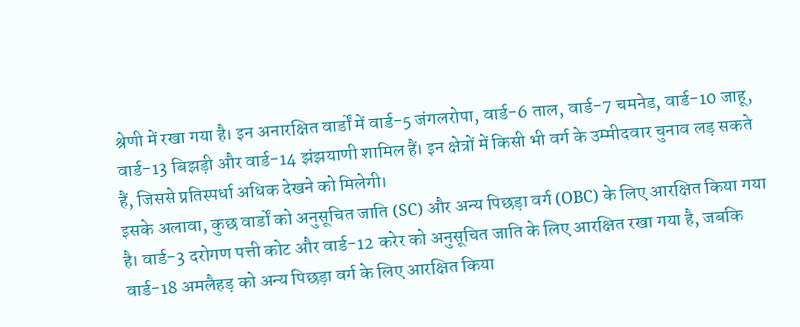श्रेणी में रखा गया है। इन अनारक्षित वार्डों में वार्ड-5 जंगलरोपा, वार्ड-6 ताल, वार्ड-7 चमनेड, वार्ड-10 जाहू, वार्ड-13 बिझड़ी और वार्ड-14 झंझयाणी शामिल हैं। इन क्षेत्रों में किसी भी वर्ग के उम्मीदवार चुनाव लड़ सकते हैं, जिससे प्रतिस्पर्धा अधिक देखने को मिलेगी।
इसके अलावा, कुछ वार्डों को अनुसूचित जाति (SC) और अन्य पिछड़ा वर्ग (OBC) के लिए आरक्षित किया गया है। वार्ड-3 दरोगण पत्ती कोट और वार्ड-12 करेर को अनुसूचित जाति के लिए आरक्षित रखा गया है, जबकि वार्ड-18 अमलैहड़ को अन्य पिछड़ा वर्ग के लिए आरक्षित किया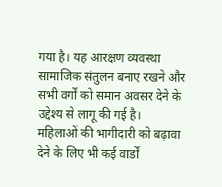गया है। यह आरक्षण व्यवस्था सामाजिक संतुलन बनाए रखने और सभी वर्गों को समान अवसर देने के उद्देश्य से लागू की गई है।
महिलाओं की भागीदारी को बढ़ावा देने के लिए भी कई वार्डों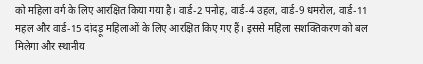को महिला वर्ग के लिए आरक्षित किया गया है। वार्ड-2 पनोह, वार्ड-4 उहल, वार्ड-9 धमरोल, वार्ड-11 महल और वार्ड-15 दांदड़ू महिलाओं के लिए आरक्षित किए गए हैं। इससे महिला सशक्तिकरण को बल मिलेगा और स्थानीय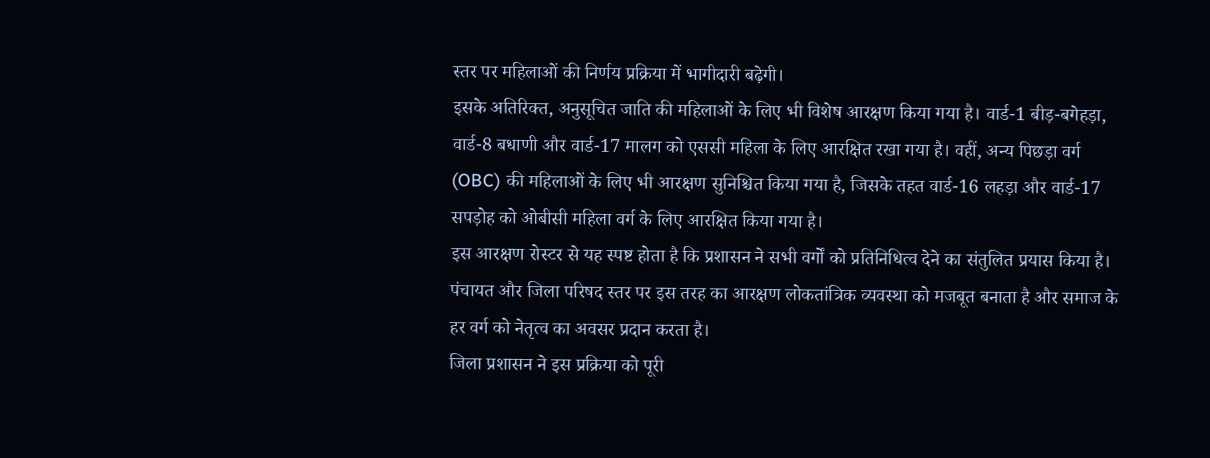स्तर पर महिलाओं की निर्णय प्रक्रिया में भागीदारी बढ़ेगी।
इसके अतिरिक्त, अनुसूचित जाति की महिलाओं के लिए भी विशेष आरक्षण किया गया है। वार्ड-1 बीड़-बगेहड़ा, वार्ड-8 बधाणी और वार्ड-17 मालग को एससी महिला के लिए आरक्षित रखा गया है। वहीं, अन्य पिछड़ा वर्ग (OBC) की महिलाओं के लिए भी आरक्षण सुनिश्चित किया गया है, जिसके तहत वार्ड-16 लहड़ा और वार्ड-17 सपड़ोह को ओबीसी महिला वर्ग के लिए आरक्षित किया गया है।
इस आरक्षण रोस्टर से यह स्पष्ट होता है कि प्रशासन ने सभी वर्गों को प्रतिनिधित्व देने का संतुलित प्रयास किया है। पंचायत और जिला परिषद स्तर पर इस तरह का आरक्षण लोकतांत्रिक व्यवस्था को मजबूत बनाता है और समाज के हर वर्ग को नेतृत्व का अवसर प्रदान करता है।
जिला प्रशासन ने इस प्रक्रिया को पूरी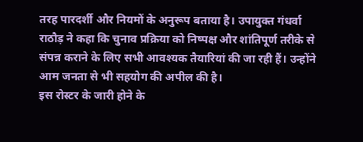तरह पारदर्शी और नियमों के अनुरूप बताया है। उपायुक्त गंधर्वा राठौड़ ने कहा कि चुनाव प्रक्रिया को निष्पक्ष और शांतिपूर्ण तरीके से संपन्न कराने के लिए सभी आवश्यक तैयारियां की जा रही हैं। उन्होंने आम जनता से भी सहयोग की अपील की है।
इस रोस्टर के जारी होने के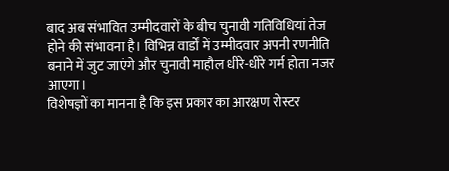बाद अब संभावित उम्मीदवारों के बीच चुनावी गतिविधियां तेज होने की संभावना है। विभिन्न वार्डों में उम्मीदवार अपनी रणनीति बनाने में जुट जाएंगे और चुनावी माहौल धीरे-धीरे गर्म होता नजर आएगा।
विशेषज्ञों का मानना है कि इस प्रकार का आरक्षण रोस्टर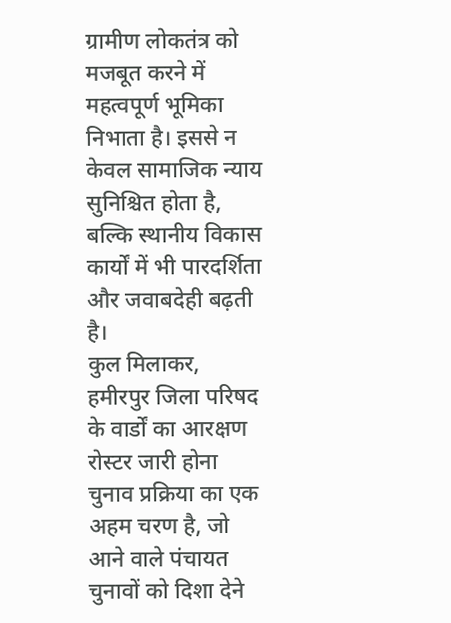ग्रामीण लोकतंत्र को मजबूत करने में महत्वपूर्ण भूमिका निभाता है। इससे न केवल सामाजिक न्याय सुनिश्चित होता है, बल्कि स्थानीय विकास कार्यों में भी पारदर्शिता और जवाबदेही बढ़ती है।
कुल मिलाकर, हमीरपुर जिला परिषद के वार्डों का आरक्षण रोस्टर जारी होना चुनाव प्रक्रिया का एक अहम चरण है, जो आने वाले पंचायत चुनावों को दिशा देने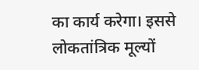का कार्य करेगा। इससे लोकतांत्रिक मूल्यों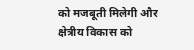को मजबूती मिलेगी और क्षेत्रीय विकास को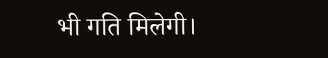भी गति मिलेगी।